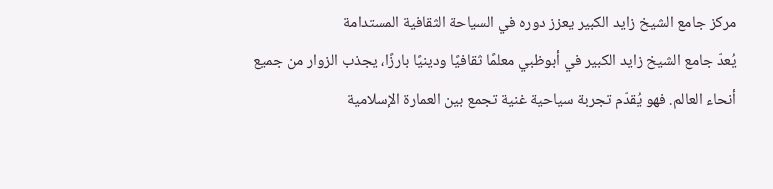مركز جامع الشيخ زايد الكبير يعزز دوره في السياحة الثقافية المستدامة
يُعدّ جامع الشيخ زايد الكبير في أبوظبي معلمًا ثقافيًا ودينيًا بارزًا، يجذب الزوار من جميع أنحاء العالم. فهو يُقدّم تجربة سياحية غنية تجمع بين العمارة الإسلامية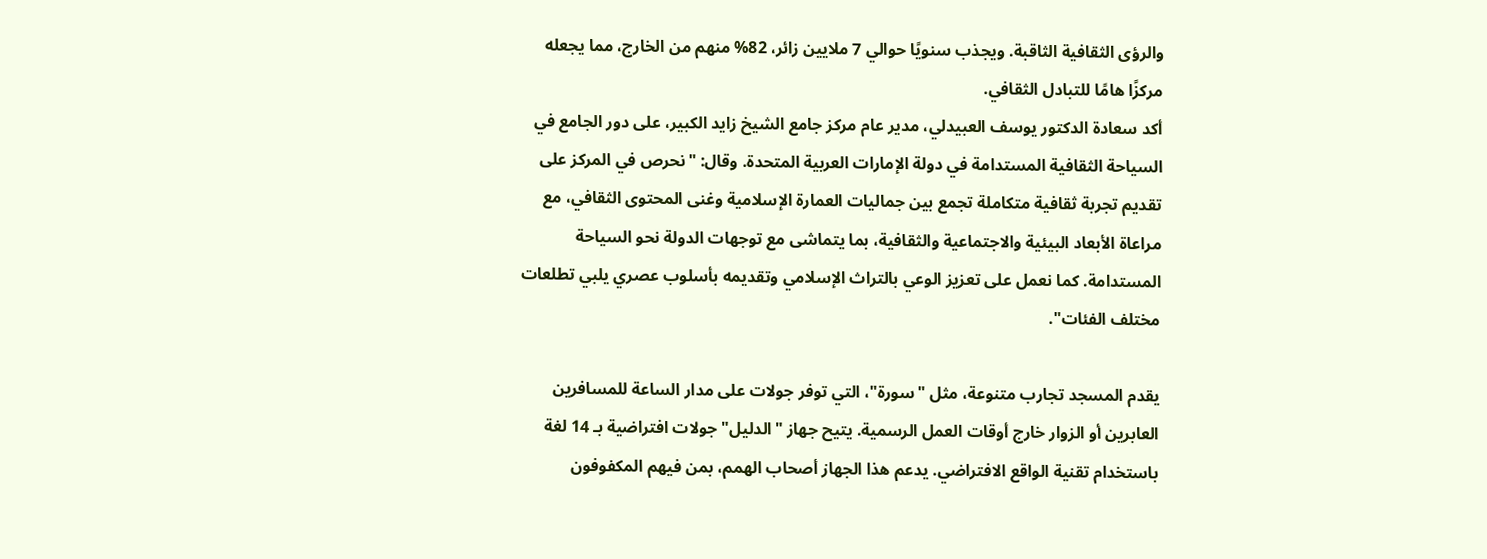والرؤى الثقافية الثاقبة. ويجذب سنويًا حوالي 7 ملايين زائر، 82% منهم من الخارج، مما يجعله مركزًا هامًا للتبادل الثقافي.
أكد سعادة الدكتور يوسف العبيدلي، مدير عام مركز جامع الشيخ زايد الكبير، على دور الجامع في السياحة الثقافية المستدامة في دولة الإمارات العربية المتحدة. وقال: "نحرص في المركز على تقديم تجربة ثقافية متكاملة تجمع بين جماليات العمارة الإسلامية وغنى المحتوى الثقافي، مع مراعاة الأبعاد البيئية والاجتماعية والثقافية، بما يتماشى مع توجهات الدولة نحو السياحة المستدامة. كما نعمل على تعزيز الوعي بالتراث الإسلامي وتقديمه بأسلوب عصري يلبي تطلعات مختلف الفئات".

يقدم المسجد تجارب متنوعة، مثل "سورة"، التي توفر جولات على مدار الساعة للمسافرين العابرين أو الزوار خارج أوقات العمل الرسمية. يتيح جهاز "الدليل" جولات افتراضية بـ 14 لغة باستخدام تقنية الواقع الافتراضي. يدعم هذا الجهاز أصحاب الهمم، بمن فيهم المكفوفون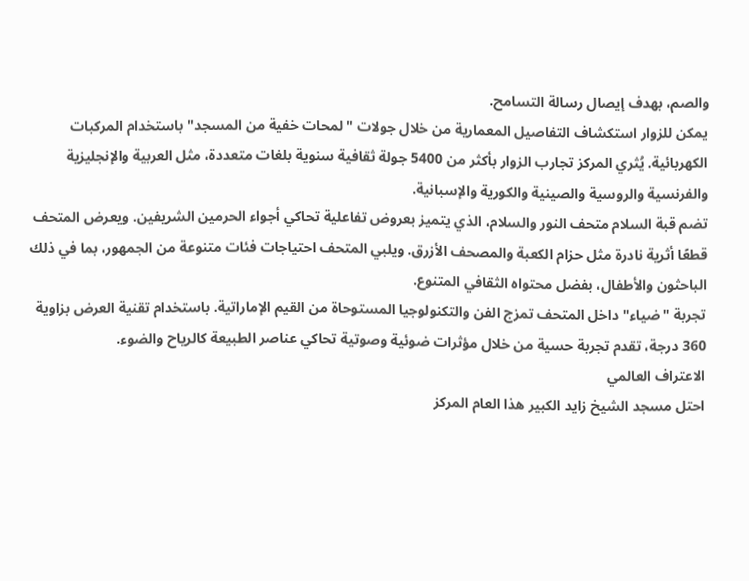والصم، بهدف إيصال رسالة التسامح.
يمكن للزوار استكشاف التفاصيل المعمارية من خلال جولات "لمحات خفية من المسجد" باستخدام المركبات الكهربائية. يُثري المركز تجارب الزوار بأكثر من 5400 جولة ثقافية سنوية بلغات متعددة، مثل العربية والإنجليزية والفرنسية والروسية والصينية والكورية والإسبانية.
تضم قبة السلام متحف النور والسلام، الذي يتميز بعروض تفاعلية تحاكي أجواء الحرمين الشريفين. ويعرض المتحف قطعًا أثرية نادرة مثل حزام الكعبة والمصحف الأزرق. ويلبي المتحف احتياجات فئات متنوعة من الجمهور، بما في ذلك الباحثون والأطفال، بفضل محتواه الثقافي المتنوع.
تجربة "ضياء" داخل المتحف تمزج الفن والتكنولوجيا المستوحاة من القيم الإماراتية. باستخدام تقنية العرض بزاوية 360 درجة، تقدم تجربة حسية من خلال مؤثرات ضوئية وصوتية تحاكي عناصر الطبيعة كالرياح والضوء.
الاعتراف العالمي
احتل مسجد الشيخ زايد الكبير هذا العام المركز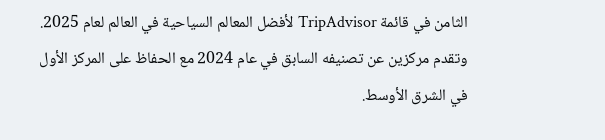الثامن في قائمة TripAdvisor لأفضل المعالم السياحية في العالم لعام 2025. وتقدم مركزين عن تصنيفه السابق في عام 2024 مع الحفاظ على المركز الأول في الشرق الأوسط.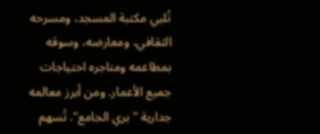تُلبي مكتبة المسجد، ومسرحه الثقافي، ومعارضه، وسوقه بمطاعمه ومتاجره احتياجات جميع الأعمار. ومن أبرز معالمه جدارية "بري الجامع". تُسهم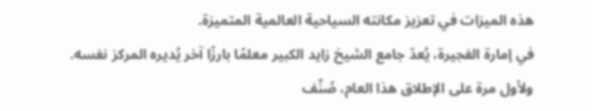هذه الميزات في تعزيز مكانته السياحية العالمية المتميزة.
في إمارة الفجيرة، يُعدّ جامع الشيخ زايد الكبير معلمًا بارزًا آخر يُديره المركز نفسه. ولأول مرة على الإطلاق هذا العام، صُنِّف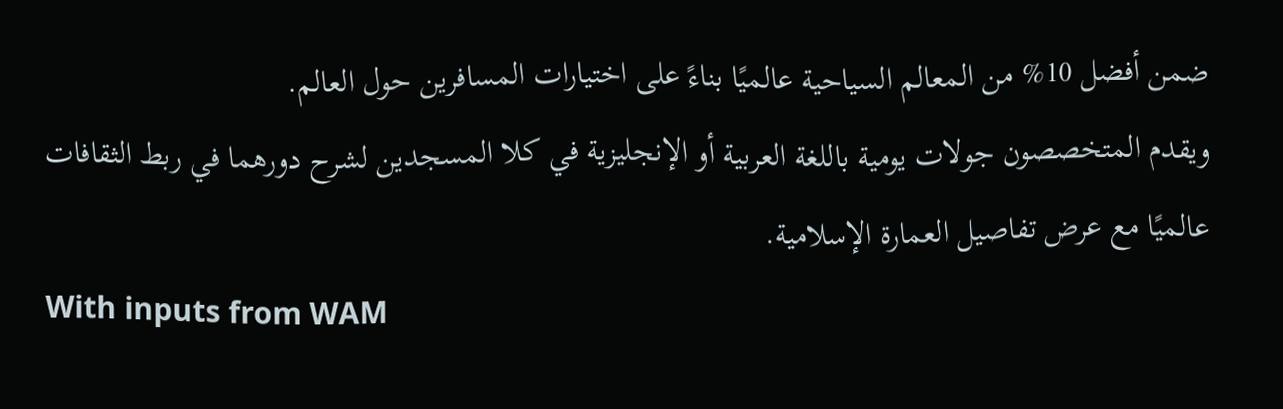ضمن أفضل 10% من المعالم السياحية عالميًا بناءً على اختيارات المسافرين حول العالم.
ويقدم المتخصصون جولات يومية باللغة العربية أو الإنجليزية في كلا المسجدين لشرح دورهما في ربط الثقافات عالميًا مع عرض تفاصيل العمارة الإسلامية.
With inputs from WAM